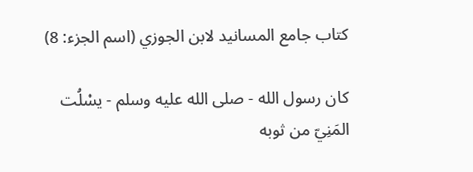كتاب جامع المسانيد لابن الجوزي (اسم الجزء: 8)

كان رسول الله - صلى الله عليه وسلم - يسْلُت المَنِيّ من ثوبه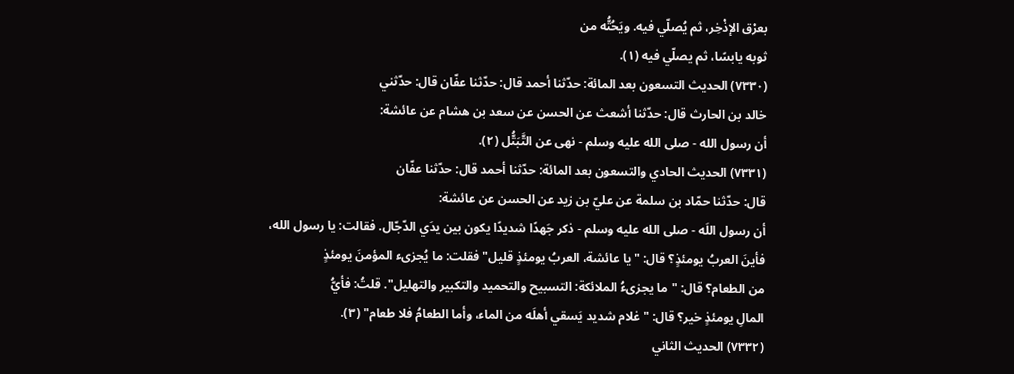بعرْق الإذْخِر، ثم يُصلّي فيه. ويَحُتُّه من
ثوبه يابسًا، ثم يصلّي فيه (١).
(٧٣٣٠) الحديث التسعون بعد المائة: حدّثنا أحمد قال: حدّثنا عفّان قال: حدّثني
خالد بن الحارث قال: حدّثنا أشعث عن الحسن عن سعد بن هشام عن عائشة:
أن رسول الله - صلى الله عليه وسلم - نهى عن التَّبَتُّل (٢).
(٧٣٣١) الحديث الحادي والتسعون بعد المائة: حدّثنا أحمد قال: حدّثنا عفّان
قال: حدّثنا حمّاد بن سلمة عن عليّ بن زيد عن الحسن عن عائشة:
أن رسول اللَه - صلى الله عليه وسلم - ذكر جَهدًا شديدًا يكون بين يدَي الدّجّال. فقالت: يا رسول الله،
فأينَ العربُ يومئذٍ؟ قال: "يا عائشة، العربُ يومئذٍ قليل" فقلت: ما يُجزىء المؤمنَ يومئذٍ
من الطعام؟ قال: "ما يجزىءُ الملائكة: التسبيح والتحميد والتكبير والتهليل". قلتُ: فأيُّ
المالِ يومئذٍ خير؟ قال: "غلام شديد يَسقي أهلَه من الماء، وأما الطعامُ فلا طعام" (٣).
(٧٣٣٢) الحديث الثاني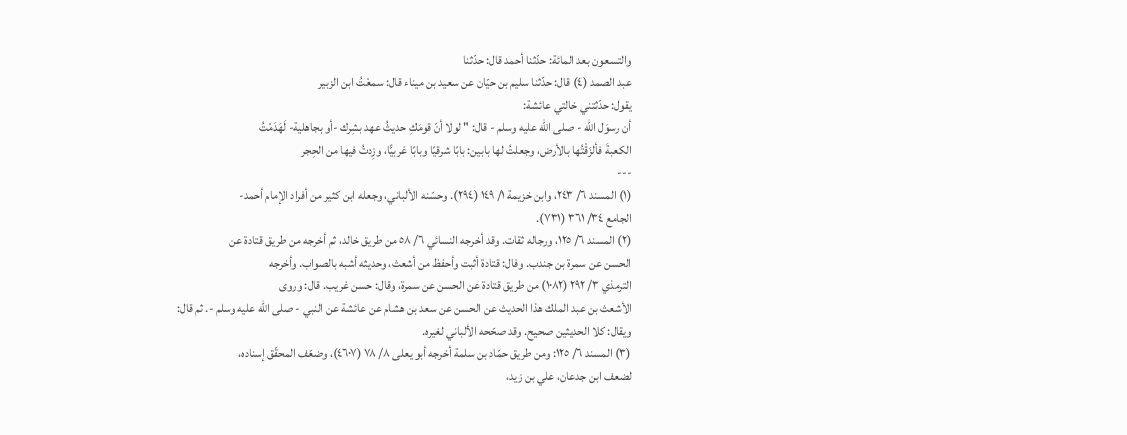والتسعون بعد المائة: حدّثنا أحمد قال: حدّثنا
عبد الصمد (٤) قال: حدّثنا سليم بن حيّان عن سعيد بن ميناء قال: سمعْتُ ابن الزبير
يقول: حدّثتني خالتي عائشة:
أن رسوَل الله - صلى الله عليه وسلم - قال: " لولا أنّ قومَكِ حديثُ عهد بشِرك -أو بجاهلية- لَهَدَمْتُ
الكعبةَ فألزَقْتُها بالأرض، وجعلتُ لها بابين: بابًا شرقيًا وبابًا غربيًّا، وزِدتُ فيها من الحِجر
---
(١) المسند ٦/ ٢٤٣، وابن خزيمة ١/ ١٤٩ (٢٩٤). وحسّنه الألباني، وجعله ابن كثير من أفراد الإمام أحمد-
الجامع ٣٤/ ٣٦١ (٧٣١).
(٢) المسند ٦/ ١٢٥، ورجاله ثقات. وقد أخرجه النسائي ٦/ ٥٨ من طريق خالد، ثم أخرجه من طريق قتادة عن
الحسن عن سمرة بن جندب. وفال: قتادة أثبت وأحفظ من أشعث، وحديثه أشبه بالصواب. وأخرجه
الترمذي ٣/ ٢٩٢ (١٠٨٢) من طريق قتادة عن الحسن عن سمرة، وقال: حسن غريب. قال: وروى
الأشعث بن عبد الملك هذا الحديث عن الحسن عن سعد بن هشام عن عائشة عن النبي - صلى الله عليه وسلم -. ثم قال:
ويقال: كلا الحديثين صحيح. وقد صحّحه الألباني لغيره.
(٣) المسند ٦/ ١٢٥: ومن طريق حمّاد بن سلمة أخرجه أبو يعلى ٨/ ٧٨ (٤٦٠٧)، وضعّف المحقّق إسناده،
لضعف ابن جدعان، علي بن زيد،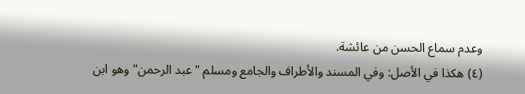وعدم سماع الحسن من عائشة.
(٤) هكذا في الأصل: وفي المسند والأطراف والجامع ومسلم "عبد الرحمن" وهو ابن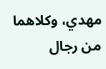مهدي، وكلاهما من رجال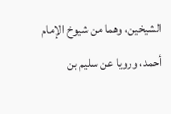الشيخين، وهما من شيوخ الإمام أحمد، ورويا عن سليم بن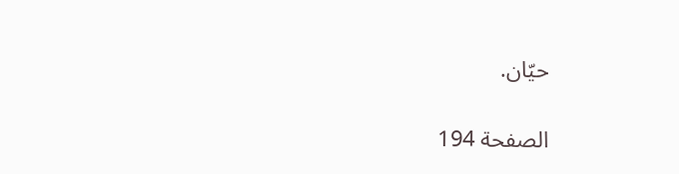حيّان.

الصفحة 194